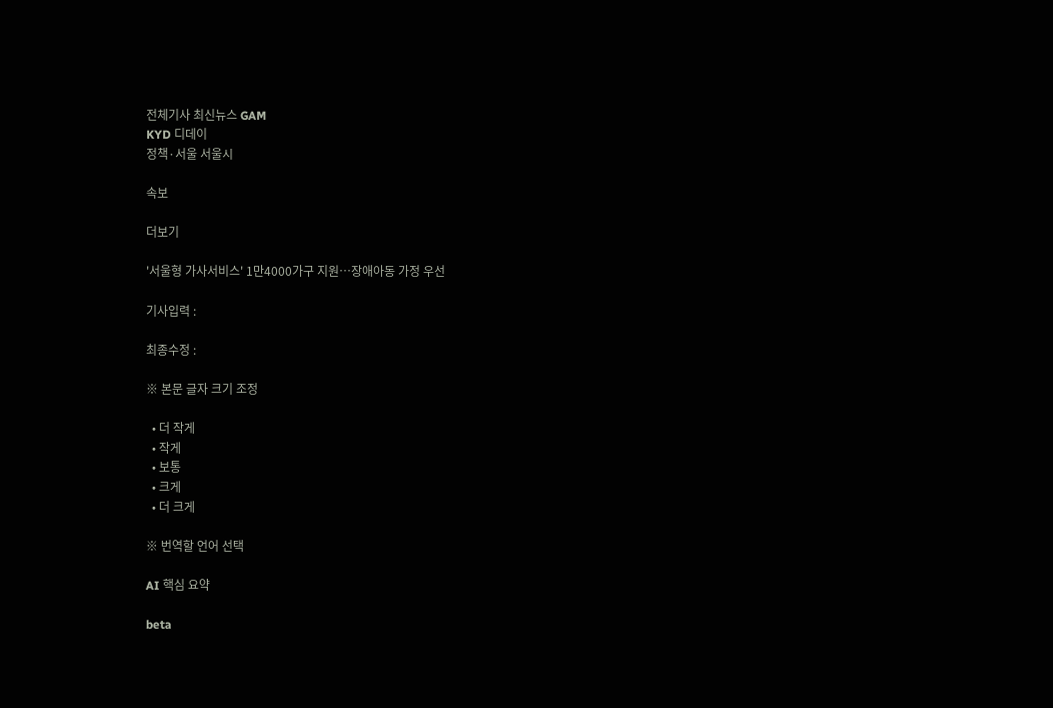전체기사 최신뉴스 GAM
KYD 디데이
정책·서울 서울시

속보

더보기

'서울형 가사서비스' 1만4000가구 지원…장애아동 가정 우선

기사입력 :

최종수정 :

※ 본문 글자 크기 조정

  • 더 작게
  • 작게
  • 보통
  • 크게
  • 더 크게

※ 번역할 언어 선택

AI 핵심 요약

beta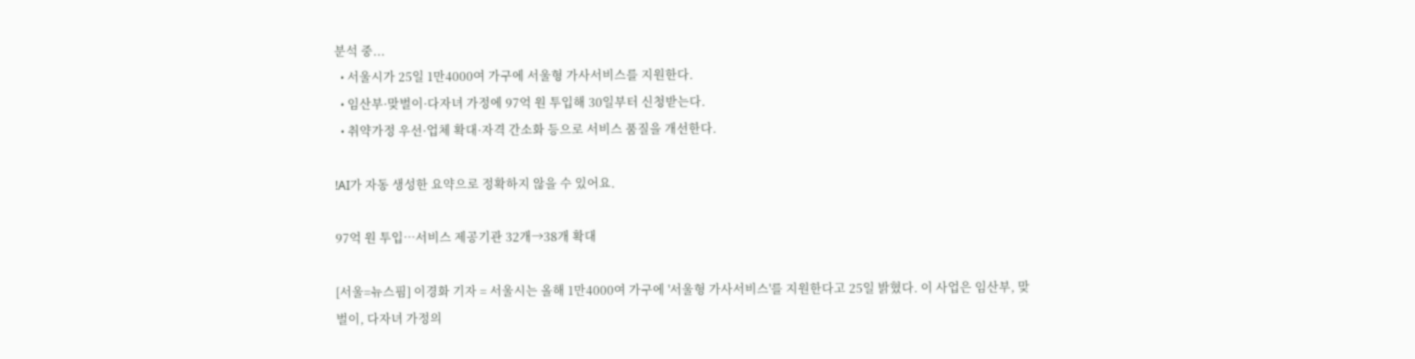분석 중...
  • 서울시가 25일 1만4000여 가구에 서울형 가사서비스를 지원한다.
  • 임산부·맞벌이·다자녀 가정에 97억 원 투입해 30일부터 신청받는다.
  • 취약가정 우선·업체 확대·자격 간소화 등으로 서비스 품질을 개선한다.

!AI가 자동 생성한 요약으로 정확하지 않을 수 있어요.

97억 원 투입…서비스 제공기관 32개→38개 확대

[서울=뉴스핌] 이경화 기자 = 서울시는 올해 1만4000여 가구에 '서울형 가사서비스'를 지원한다고 25일 밝혔다. 이 사업은 임산부, 맞벌이, 다자녀 가정의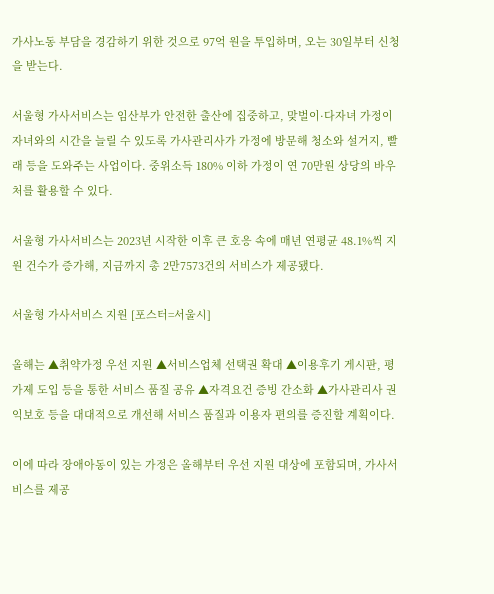가사노동 부담을 경감하기 위한 것으로 97억 원을 투입하며, 오는 30일부터 신청을 받는다.

서울형 가사서비스는 임산부가 안전한 출산에 집중하고, 맞벌이·다자녀 가정이 자녀와의 시간을 늘릴 수 있도록 가사관리사가 가정에 방문해 청소와 설거지, 빨래 등을 도와주는 사업이다. 중위소득 180% 이하 가정이 연 70만원 상당의 바우처를 활용할 수 있다.

서울형 가사서비스는 2023년 시작한 이후 큰 호응 속에 매년 연평균 48.1%씩 지원 건수가 증가해, 지금까지 총 2만7573건의 서비스가 제공됐다.

서울형 가사서비스 지원 [포스터=서울시]

올해는 ▲취약가정 우선 지원 ▲서비스업체 선택권 확대 ▲이용후기 게시판, 평가제 도입 등을 통한 서비스 품질 공유 ▲자격요건 증빙 간소화 ▲가사관리사 권익보호 등을 대대적으로 개선해 서비스 품질과 이용자 편의를 증진할 계획이다.

이에 따라 장애아동이 있는 가정은 올해부터 우선 지원 대상에 포함되며, 가사서비스를 제공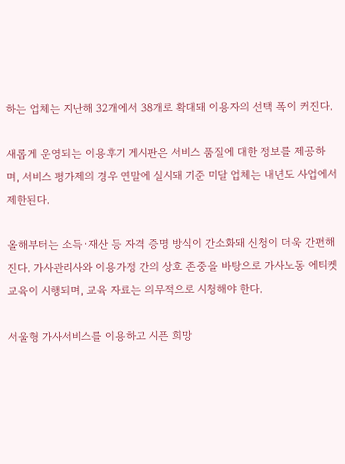하는 업체는 지난해 32개에서 38개로 확대돼 이용자의 선택 폭이 커진다.

새롭게 운영되는 이용후기 게시판은 서비스 품질에 대한 정보를 제공하며, 서비스 평가제의 경우 연말에 실시돼 기준 미달 업체는 내년도 사업에서 제한된다.

올해부터는 소득·재산 등 자격 증명 방식이 간소화돼 신청이 더욱 간편해진다. 가사관리사와 이용가정 간의 상호 존중을 바탕으로 가사노동 에티켓 교육이 시행되며, 교육 자료는 의무적으로 시청해야 한다.

서울형 가사서비스를 이용하고 시픈 희망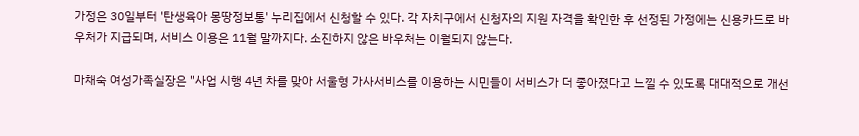가정은 30일부터 '탄생육아 몽땅정보통' 누리집에서 신청할 수 있다. 각 자치구에서 신청자의 지원 자격을 확인한 후 선정된 가정에는 신용카드로 바우처가 지급되며, 서비스 이용은 11월 말까지다. 소진하지 않은 바우처는 이월되지 않는다.

마채숙 여성가족실장은 "사업 시행 4년 차를 맞아 서울형 가사서비스를 이용하는 시민들이 서비스가 더 좋아졌다고 느낄 수 있도록 대대적으로 개선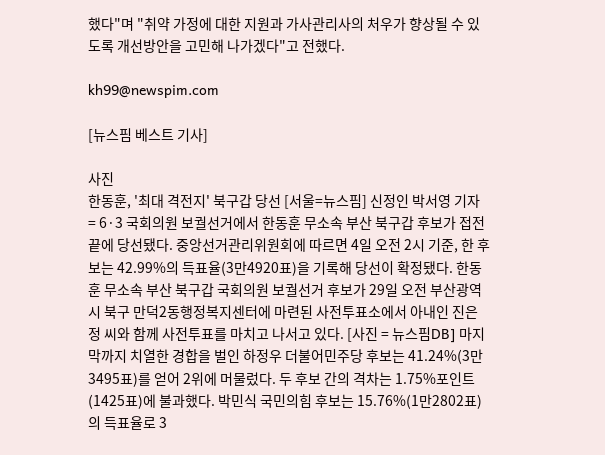했다"며 "취약 가정에 대한 지원과 가사관리사의 처우가 향상될 수 있도록 개선방안을 고민해 나가겠다"고 전했다.

kh99@newspim.com

[뉴스핌 베스트 기사]

사진
한동훈, '최대 격전지' 북구갑 당선 [서울=뉴스핌] 신정인 박서영 기자 = 6·3 국회의원 보궐선거에서 한동훈 무소속 부산 북구갑 후보가 접전 끝에 당선됐다. 중앙선거관리위원회에 따르면 4일 오전 2시 기준, 한 후보는 42.99%의 득표율(3만4920표)을 기록해 당선이 확정됐다. 한동훈 무소속 부산 북구갑 국회의원 보궐선거 후보가 29일 오전 부산광역시 북구 만덕2동행정복지센터에 마련된 사전투표소에서 아내인 진은정 씨와 함께 사전투표를 마치고 나서고 있다. [사진 = 뉴스핌DB] 마지막까지 치열한 경합을 벌인 하정우 더불어민주당 후보는 41.24%(3만3495표)를 얻어 2위에 머물렀다. 두 후보 간의 격차는 1.75%포인트(1425표)에 불과했다. 박민식 국민의힘 후보는 15.76%(1만2802표)의 득표율로 3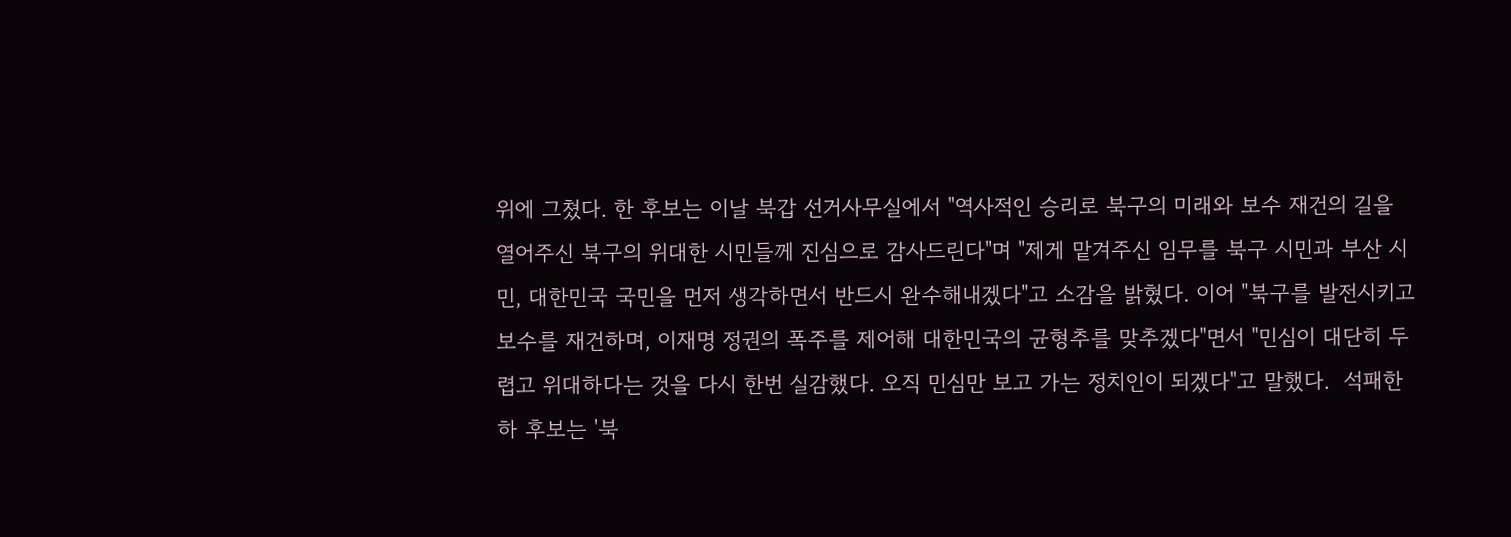위에 그쳤다. 한 후보는 이날 북갑 선거사무실에서 "역사적인 승리로 북구의 미래와 보수 재건의 길을 열어주신 북구의 위대한 시민들께 진심으로 감사드린다"며 "제게 맡겨주신 임무를 북구 시민과 부산 시민, 대한민국 국민을 먼저 생각하면서 반드시 완수해내겠다"고 소감을 밝혔다. 이어 "북구를 발전시키고 보수를 재건하며, 이재명 정권의 폭주를 제어해 대한민국의 균형추를 맞추겠다"면서 "민심이 대단히 두렵고 위대하다는 것을 다시 한번 실감했다. 오직 민심만 보고 가는 정치인이 되겠다"고 말했다.  석패한 하 후보는 '북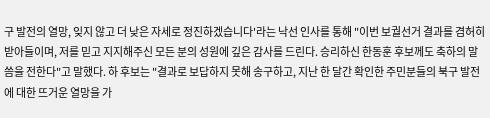구 발전의 열망, 잊지 않고 더 낮은 자세로 정진하겠습니다'라는 낙선 인사를 통해 "이번 보궐선거 결과를 겸허히 받아들이며, 저를 믿고 지지해주신 모든 분의 성원에 깊은 감사를 드린다. 승리하신 한동훈 후보께도 축하의 말씀을 전한다"고 말했다. 하 후보는 "결과로 보답하지 못해 송구하고, 지난 한 달간 확인한 주민분들의 북구 발전에 대한 뜨거운 열망을 가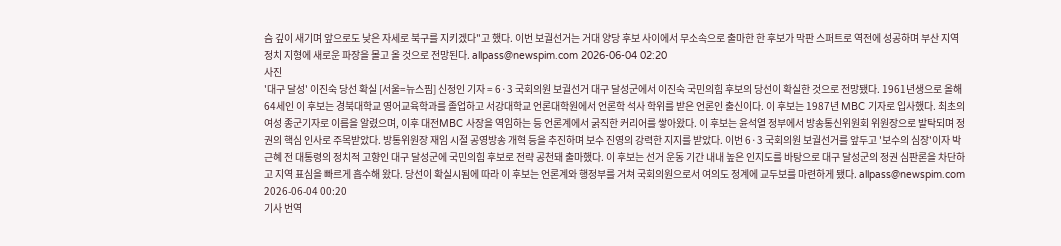슴 깊이 새기며 앞으로도 낮은 자세로 북구를 지키겠다"고 했다. 이번 보궐선거는 거대 양당 후보 사이에서 무소속으로 출마한 한 후보가 막판 스퍼트로 역전에 성공하며 부산 지역 정치 지형에 새로운 파장을 몰고 올 것으로 전망된다. allpass@newspim.com 2026-06-04 02:20
사진
'대구 달성' 이진숙 당선 확실 [서울=뉴스핌] 신정인 기자 = 6·3 국회의원 보궐선거 대구 달성군에서 이진숙 국민의힘 후보의 당선이 확실한 것으로 전망됐다. 1961년생으로 올해 64세인 이 후보는 경북대학교 영어교육학과를 졸업하고 서강대학교 언론대학원에서 언론학 석사 학위를 받은 언론인 출신이다. 이 후보는 1987년 MBC 기자로 입사했다. 최초의 여성 종군기자로 이름을 알렸으며, 이후 대전MBC 사장을 역임하는 등 언론계에서 굵직한 커리어를 쌓아왔다. 이 후보는 윤석열 정부에서 방송통신위원회 위원장으로 발탁되며 정권의 핵심 인사로 주목받았다. 방통위원장 재임 시절 공영방송 개혁 등을 추진하며 보수 진영의 강력한 지지를 받았다. 이번 6·3 국회의원 보궐선거를 앞두고 '보수의 심장'이자 박근혜 전 대통령의 정치적 고향인 대구 달성군에 국민의힘 후보로 전략 공천돼 출마했다. 이 후보는 선거 운동 기간 내내 높은 인지도를 바탕으로 대구 달성군의 정권 심판론을 차단하고 지역 표심을 빠르게 흡수해 왔다. 당선이 확실시됨에 따라 이 후보는 언론계와 행정부를 거쳐 국회의원으로서 여의도 정계에 교두보를 마련하게 됐다. allpass@newspim.com 2026-06-04 00:20
기사 번역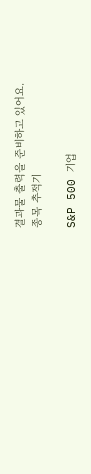결과물 출력을 준비하고 있어요.
종목 추적기

S&P 500 기업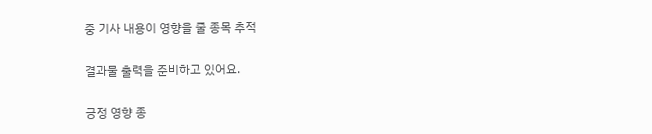중 기사 내용이 영향을 줄 종목 추적

결과물 출력을 준비하고 있어요.

긍정 영향 종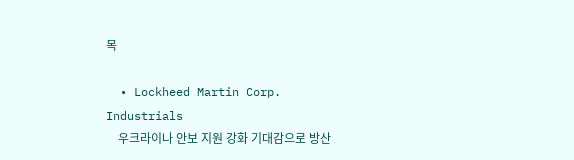목

  • Lockheed Martin Corp. Industrials
    우크라이나 안보 지원 강화 기대감으로 방산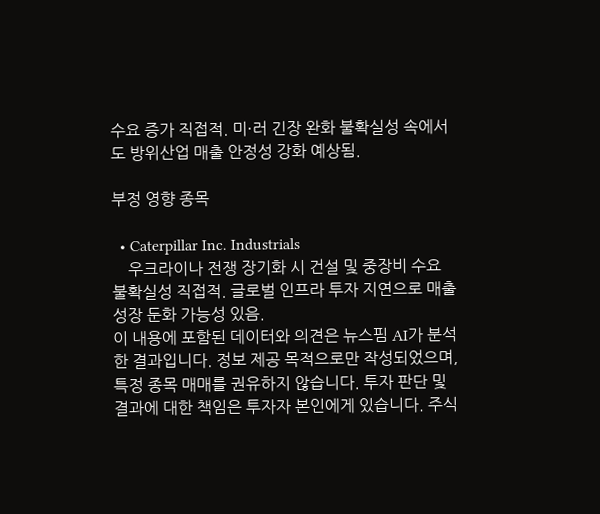수요 증가 직접적. 미·러 긴장 완화 불확실성 속에서도 방위산업 매출 안정성 강화 예상됨.

부정 영향 종목

  • Caterpillar Inc. Industrials
    우크라이나 전쟁 장기화 시 건설 및 중장비 수요 불확실성 직접적. 글로벌 인프라 투자 지연으로 매출 성장 둔화 가능성 있음.
이 내용에 포함된 데이터와 의견은 뉴스핌 AI가 분석한 결과입니다. 정보 제공 목적으로만 작성되었으며, 특정 종목 매매를 권유하지 않습니다. 투자 판단 및 결과에 대한 책임은 투자자 본인에게 있습니다. 주식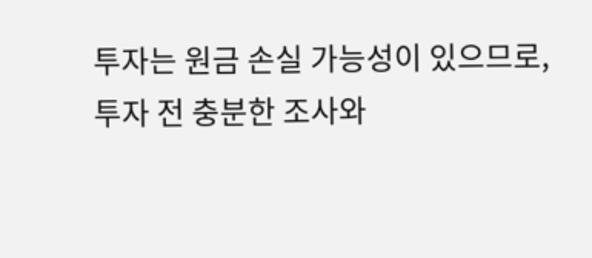투자는 원금 손실 가능성이 있으므로, 투자 전 충분한 조사와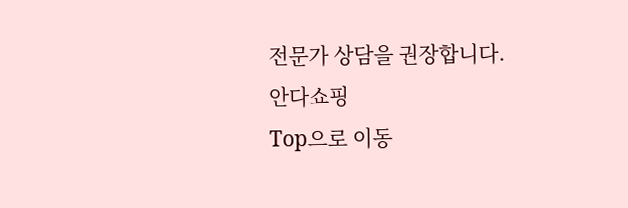전문가 상담을 권장합니다.
안다쇼핑
Top으로 이동